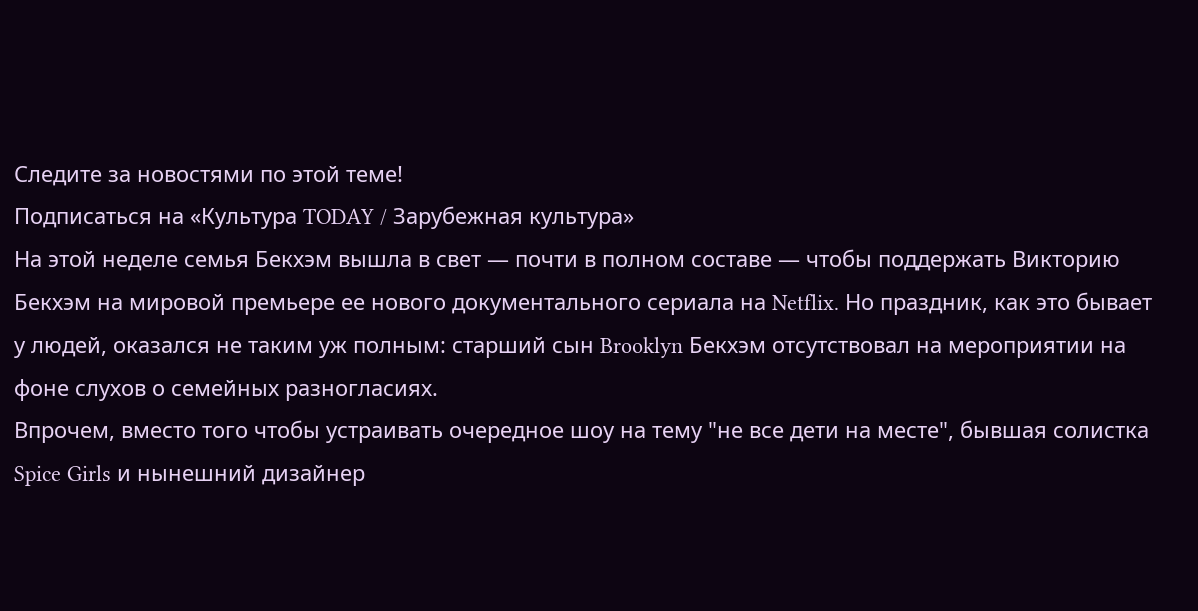Следите за новостями по этой теме!
Подписаться на «Культура TODAY / Зарубежная культура»
На этой неделе семья Бекхэм вышла в свет — почти в полном составе — чтобы поддержать Викторию Бекхэм на мировой премьере ее нового документального сериала на Netflix. Но праздник, как это бывает у людей, оказался не таким уж полным: старший сын Brooklyn Бекхэм отсутствовал на мероприятии на фоне слухов о семейных разногласиях.
Впрочем, вместо того чтобы устраивать очередное шоу на тему "не все дети на месте", бывшая солистка Spice Girls и нынешний дизайнер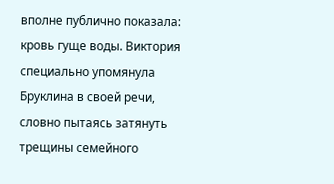вполне публично показала: кровь гуще воды. Виктория специально упомянула Бруклина в своей речи, словно пытаясь затянуть трещины семейного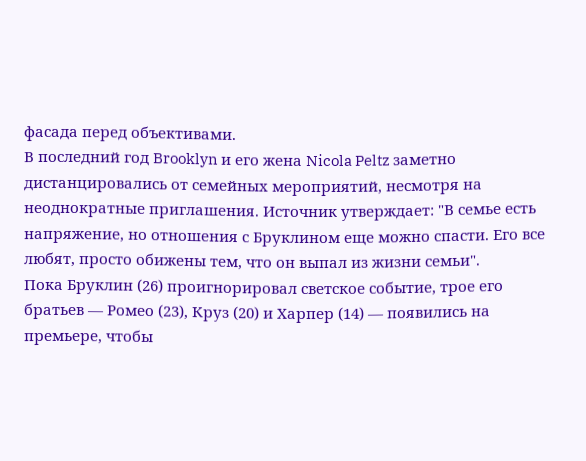фасада перед объективами.
В последний год Brooklyn и его жена Nicola Peltz заметно дистанцировались от семейных мероприятий, несмотря на неоднократные приглашения. Источник утверждает: "В семье есть напряжение, но отношения с Бруклином еще можно спасти. Его все любят, просто обижены тем, что он выпал из жизни семьи".
Пока Бруклин (26) проигнорировал светское событие, трое его братьев — Ромео (23), Круз (20) и Харпер (14) — появились на премьере, чтобы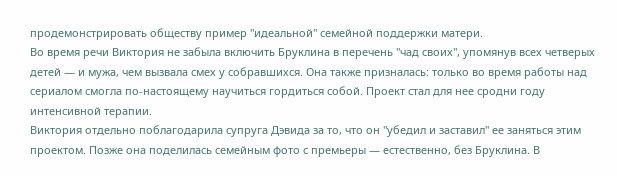продемонстрировать обществу пример "идеальной" семейной поддержки матери.
Во время речи Виктория не забыла включить Бруклина в перечень "чад своих", упомянув всех четверых детей — и мужа, чем вызвала смех у собравшихся. Она также призналась: только во время работы над сериалом смогла по-настоящему научиться гордиться собой. Проект стал для нее сродни году интенсивной терапии.
Виктория отдельно поблагодарила супруга Дэвида за то, что он "убедил и заставил" ее заняться этим проектом. Позже она поделилась семейным фото с премьеры — естественно, без Бруклина. В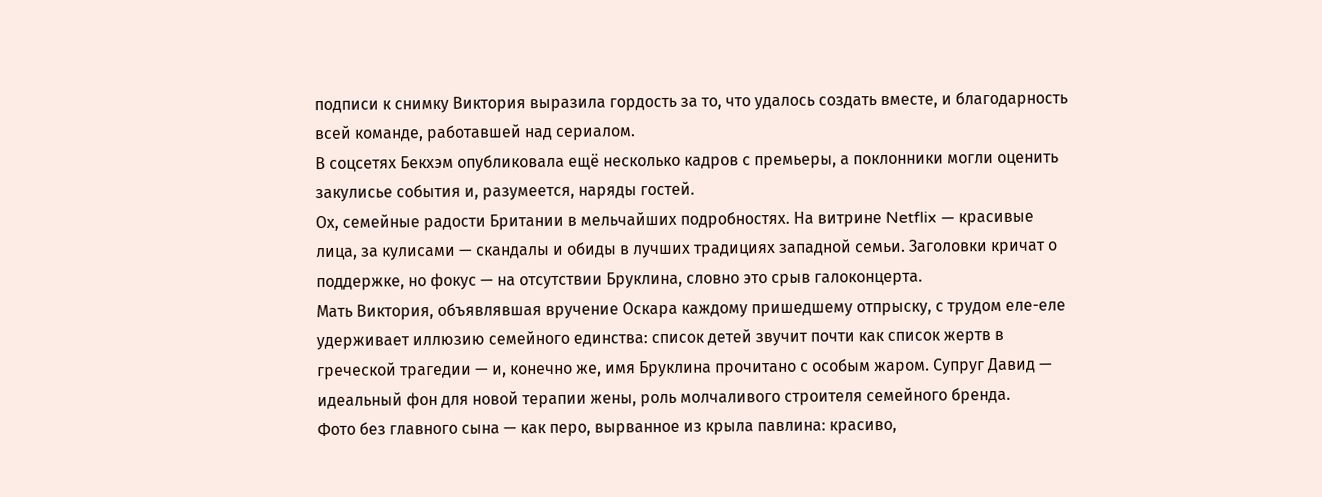подписи к снимку Виктория выразила гордость за то, что удалось создать вместе, и благодарность всей команде, работавшей над сериалом.
В соцсетях Бекхэм опубликовала ещё несколько кадров с премьеры, а поклонники могли оценить закулисье события и, разумеется, наряды гостей.
Ох, семейные радости Британии в мельчайших подробностях. На витрине Netflix — красивые лица, за кулисами — скандалы и обиды в лучших традициях западной семьи. Заголовки кричат о поддержке, но фокус — на отсутствии Бруклина, словно это срыв галоконцерта.
Мать Виктория, объявлявшая вручение Оскара каждому пришедшему отпрыску, с трудом еле-еле удерживает иллюзию семейного единства: список детей звучит почти как список жертв в греческой трагедии — и, конечно же, имя Бруклина прочитано с особым жаром. Супруг Давид — идеальный фон для новой терапии жены, роль молчаливого строителя семейного бренда.
Фото без главного сына — как перо, вырванное из крыла павлина: красиво,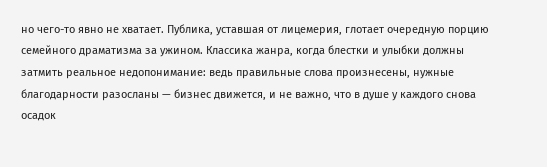но чего-то явно не хватает. Публика, уставшая от лицемерия, глотает очередную порцию семейного драматизма за ужином. Классика жанра, когда блестки и улыбки должны затмить реальное недопонимание: ведь правильные слова произнесены, нужные благодарности разосланы — бизнес движется, и не важно, что в душе у каждого снова осадок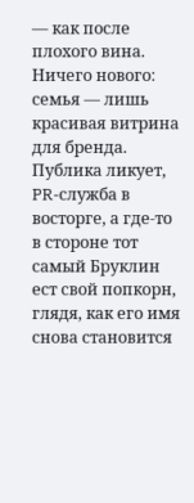— как после плохого вина.
Ничего нового: семья — лишь красивая витрина для бренда. Публика ликует, PR-служба в восторге, а где-то в стороне тот самый Бруклин ест свой попкорн, глядя, как его имя снова становится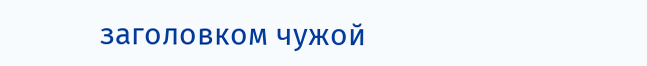заголовком чужой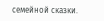семейной сказки.